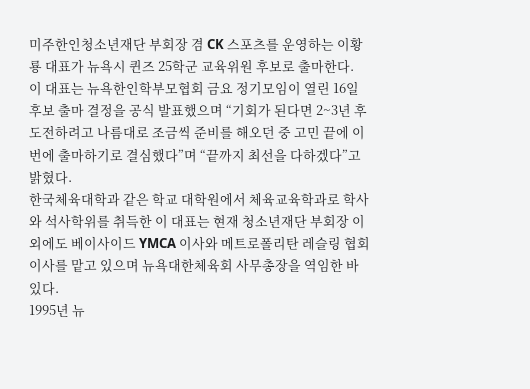미주한인청소년재단 부회장 겸 CK 스포츠를 운영하는 이황룡 대표가 뉴욕시 퀸즈 25학군 교육위원 후보로 출마한다.
이 대표는 뉴욕한인학부모협회 금요 정기모임이 열린 16일 후보 출마 결정을 공식 발표했으며 “기회가 된다면 2~3년 후 도전하려고 나름대로 조금씩 준비를 해오던 중 고민 끝에 이번에 출마하기로 결심했다”며 “끝까지 최선을 다하겠다”고 밝혔다.
한국체육대학과 같은 학교 대학원에서 체육교육학과로 학사와 석사학위를 취득한 이 대표는 현재 청소년재단 부회장 이외에도 베이사이드 YMCA 이사와 메트로폴리탄 레슬링 협회 이사를 맡고 있으며 뉴욕대한체육회 사무총장을 역임한 바 있다.
1995년 뉴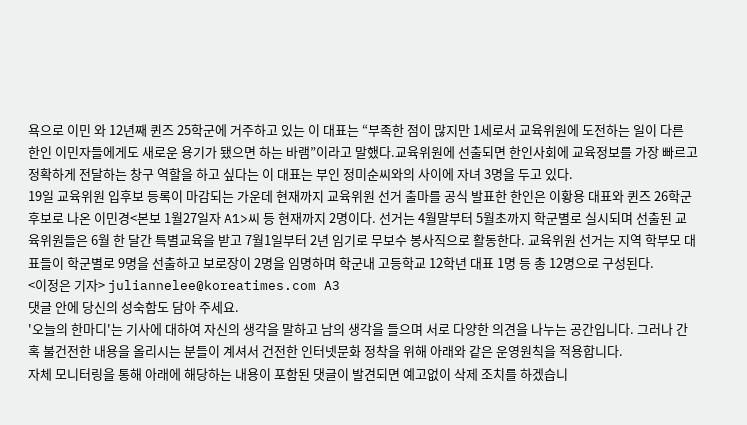욕으로 이민 와 12년째 퀸즈 25학군에 거주하고 있는 이 대표는 “부족한 점이 많지만 1세로서 교육위원에 도전하는 일이 다른 한인 이민자들에게도 새로운 용기가 됐으면 하는 바램”이라고 말했다.교육위원에 선출되면 한인사회에 교육정보를 가장 빠르고 정확하게 전달하는 창구 역할을 하고 싶다는 이 대표는 부인 정미순씨와의 사이에 자녀 3명을 두고 있다.
19일 교육위원 입후보 등록이 마감되는 가운데 현재까지 교육위원 선거 출마를 공식 발표한 한인은 이황용 대표와 퀸즈 26학군 후보로 나온 이민경<본보 1월27일자 A1>씨 등 현재까지 2명이다. 선거는 4월말부터 5월초까지 학군별로 실시되며 선출된 교육위원들은 6월 한 달간 특별교육을 받고 7월1일부터 2년 임기로 무보수 봉사직으로 활동한다. 교육위원 선거는 지역 학부모 대표들이 학군별로 9명을 선출하고 보로장이 2명을 임명하며 학군내 고등학교 12학년 대표 1명 등 총 12명으로 구성된다.
<이정은 기자> juliannelee@koreatimes.com A3
댓글 안에 당신의 성숙함도 담아 주세요.
'오늘의 한마디'는 기사에 대하여 자신의 생각을 말하고 남의 생각을 들으며 서로 다양한 의견을 나누는 공간입니다. 그러나 간혹 불건전한 내용을 올리시는 분들이 계셔서 건전한 인터넷문화 정착을 위해 아래와 같은 운영원칙을 적용합니다.
자체 모니터링을 통해 아래에 해당하는 내용이 포함된 댓글이 발견되면 예고없이 삭제 조치를 하겠습니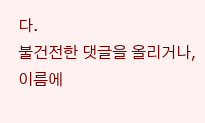다.
불건전한 댓글을 올리거나, 이름에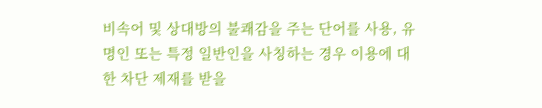비속어 및 상대방의 불쾌감을 주는 단어를 사용, 유명인 또는 특정 일반인을 사칭하는 경우 이용에 대한 차단 제재를 받을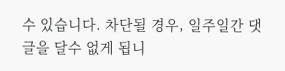수 있습니다. 차단될 경우, 일주일간 댓글을 달수 없게 됩니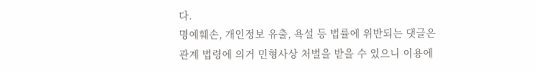다.
명예훼손, 개인정보 유출, 욕설 등 법률에 위반되는 댓글은 관계 법령에 의거 민형사상 처벌을 받을 수 있으니 이용에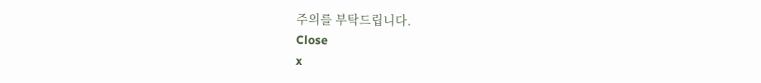주의를 부탁드립니다.
Close
x